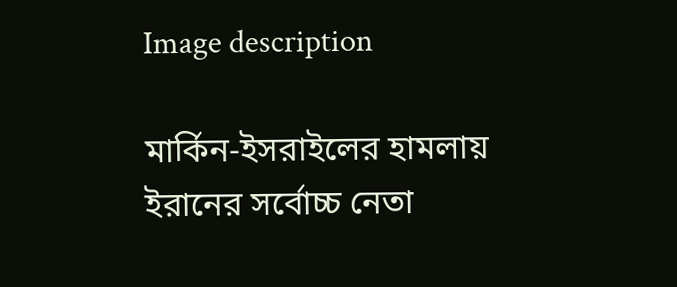Image description

মার্কিন-ইসরাইলের হামলায় ইরানের সর্বোচ্চ নেতা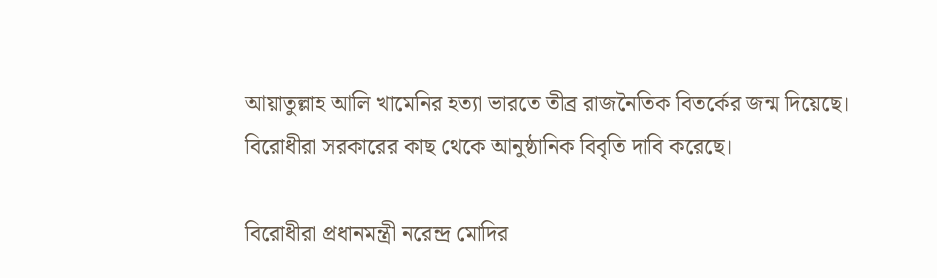আয়াতুল্লাহ আলি খামেনির হত্যা ভারতে তীব্র রাজনৈতিক বিতর্কের জন্ম দিয়েছে। বিরোধীরা সরকারের কাছ থেকে আনুষ্ঠানিক বিবৃতি দাবি করেছে।

বিরোধীরা প্রধানমন্ত্রী নরেন্দ্র মোদির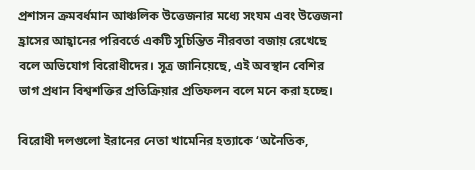প্রশাসন ক্রমবর্ধমান আঞ্চলিক উত্তেজনার মধ্যে সংযম এবং উত্তেজনা হ্রাসের আহ্বানের পরিবর্তে একটি সুচিন্তিত নীরবতা বজায় রেখেছে বলে অভিযোগ বিরোধীদের। সূত্র জানিয়েছে, এই অবস্থান বেশির ভাগ প্রধান বিশ্বশক্তির প্রতিক্রিয়ার প্রতিফলন বলে মনে করা হচ্ছে।

বিরোধী দলগুলো ইরানের নেতা খামেনির হত্যাকে ‘অনৈতিক,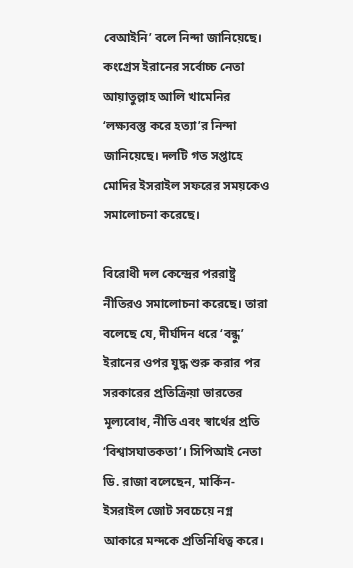বেআইনি’ বলে নিন্দা জানিয়েছে। কংগ্রেস ইরানের সর্বোচ্চ নেতা আয়াতুল্লাহ আলি খামেনির ‘লক্ষ্যবস্তু করে হত্যা’র নিন্দা জানিয়েছে। দলটি গত সপ্তাহে মোদির ইসরাইল সফরের সময়কেও সমালোচনা করেছে।

বিরোধী দল কেন্দ্রের পররাষ্ট্র নীতিরও সমালোচনা করেছে। তারা বলেছে যে, দীর্ঘদিন ধরে ‘বন্ধু’ ইরানের ওপর যুদ্ধ শুরু করার পর সরকারের প্রতিক্রিয়া ভারতের মূল্যবোধ, নীতি এবং স্বার্থের প্রতি ‘বিশ্বাসঘাতকতা’। সিপিআই নেতা ডি. রাজা বলেছেন, মার্কিন-ইসরাইল জোট সবচেয়ে নগ্ন আকারে মন্দকে প্রতিনিধিত্ব করে।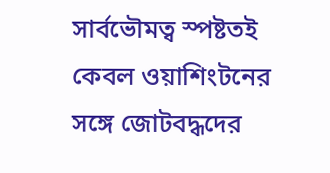সার্বভৌমত্ব স্পষ্টতই কেবল ওয়াশিংটনের সঙ্গে জোটবদ্ধদের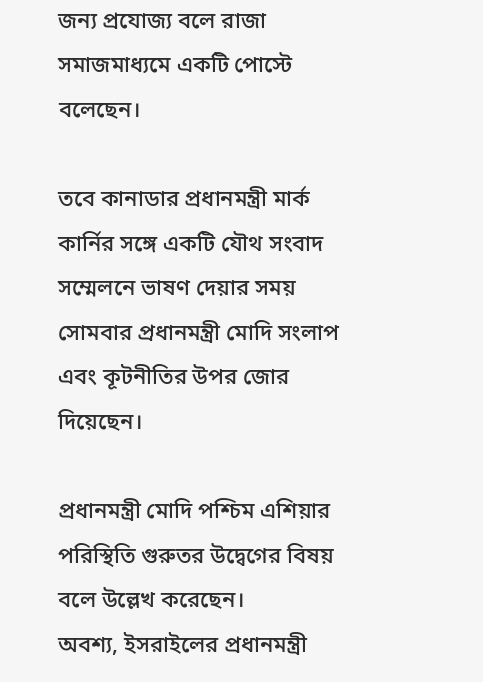জন্য প্রযোজ্য বলে রাজা সমাজমাধ্যমে একটি পোস্টে বলেছেন।

তবে কানাডার প্রধানমন্ত্রী মার্ক কার্নির সঙ্গে একটি যৌথ সংবাদ সম্মেলনে ভাষণ দেয়ার সময় সোমবার প্রধানমন্ত্রী মোদি সংলাপ এবং কূটনীতির উপর জোর দিয়েছেন।

প্রধানমন্ত্রী মোদি পশ্চিম এশিয়ার পরিস্থিতি গুরুতর উদ্বেগের বিষয় বলে উল্লেখ করেছেন।
অবশ্য, ইসরাইলের প্রধানমন্ত্রী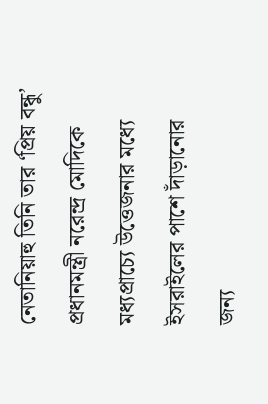নেতানিয়াহু তিনি তার ‘প্রিয় বন্ধু’ প্রধানমন্ত্রী নরেন্দ্র মোদিকে মধ্যপ্রাচ্যে উত্তেজনার মধ্যে ইসরাইলের পাশে দাঁড়ানোর জন্য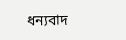ধন্যবাদ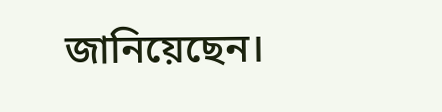জানিয়েছেন।